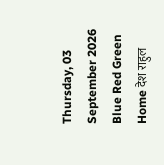Thursday, 03 September 2026
Blue Red Green
Home देश राहुल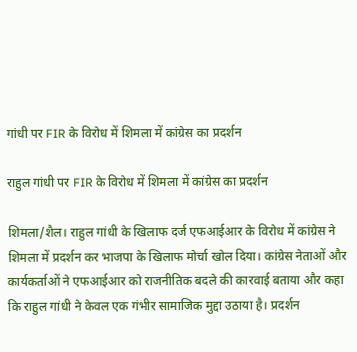गांधी पर FIR के विरोध में शिमला में कांग्रेस का प्रदर्शन

राहुल गांधी पर FIR के विरोध में शिमला में कांग्रेस का प्रदर्शन

शिमला/शैल। राहुल गांधी के खिलाफ दर्ज एफआईआर के विरोध में कांग्रेस ने शिमला में प्रदर्शन कर भाजपा के खिलाफ मोर्चा खोल दिया। कांग्रेस नेताओं और कार्यकर्ताओं ने एफआईआर को राजनीतिक बदले की कारवाई बताया और कहा कि राहुल गांधी ने केवल एक गंभीर सामाजिक मुद्दा उठाया है। प्रदर्शन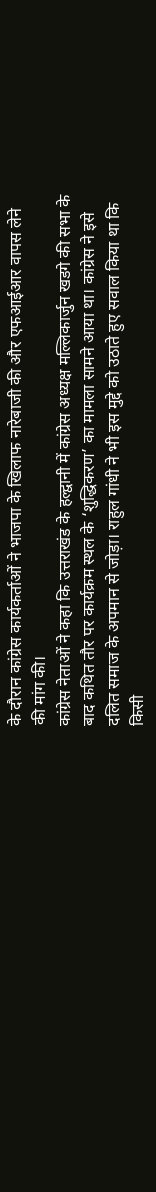के दौरान कांग्रेस कार्यकर्ताओं ने भाजपा के खिलाफ नारेबाजी की और एफआईआर वापस लेने की मांग की।
कांग्रेस नेताओं ने कहा कि उत्तराखंड के हल्द्वानी में कांग्रेस अध्यक्ष मल्लिकार्जुन खडगे की सभा के बाद कथित तौर पर कार्यक्रम स्थल के ‘शुद्धिकरण’ का मामला सामने आया था। कांग्रेस ने इसे दलित समाज के अपमान से जोड़ा। राहुल गांधी ने भी इस मुद्दे को उठाते हुए सवाल किया था कि किसी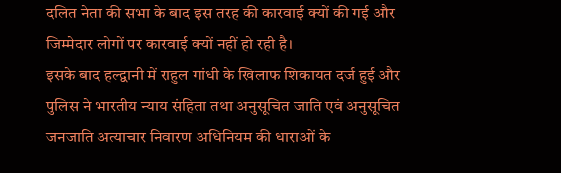दलित नेता की सभा के बाद इस तरह की कारवाई क्यों की गई और जिम्मेदार लोगों पर कारवाई क्यों नहीं हो रही है।
इसके बाद हल्द्वानी में राहुल गांधी के खिलाफ शिकायत दर्ज हुई और पुलिस ने भारतीय न्याय संहिता तथा अनुसूचित जाति एवं अनुसूचित जनजाति अत्याचार निवारण अधिनियम की धाराओं के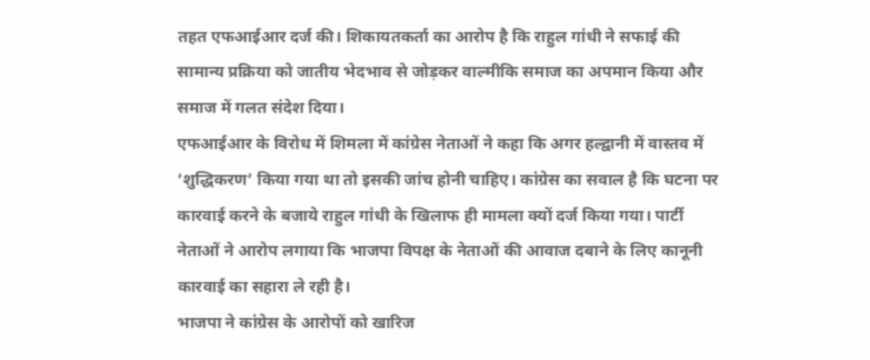तहत एफआईआर दर्ज की। शिकायतकर्ता का आरोप है कि राहुल गांधी ने सफाई की सामान्य प्रक्रिया को जातीय भेदभाव से जोड़कर वाल्मीकि समाज का अपमान किया और समाज में गलत संदेश दिया।
एफआईआर के विरोध में शिमला में कांग्रेस नेताओं ने कहा कि अगर हल्द्वानी में वास्तव में ‘शुद्धिकरण’ किया गया था तो इसकी जांच होनी चाहिए। कांग्रेस का सवाल है कि घटना पर कारवाई करने के बजाये राहुल गांधी के खिलाफ ही मामला क्यों दर्ज किया गया। पार्टी नेताओं ने आरोप लगाया कि भाजपा विपक्ष के नेताओं की आवाज दबाने के लिए कानूनी कारवाई का सहारा ले रही है।
भाजपा ने कांग्रेस के आरोपों को खारिज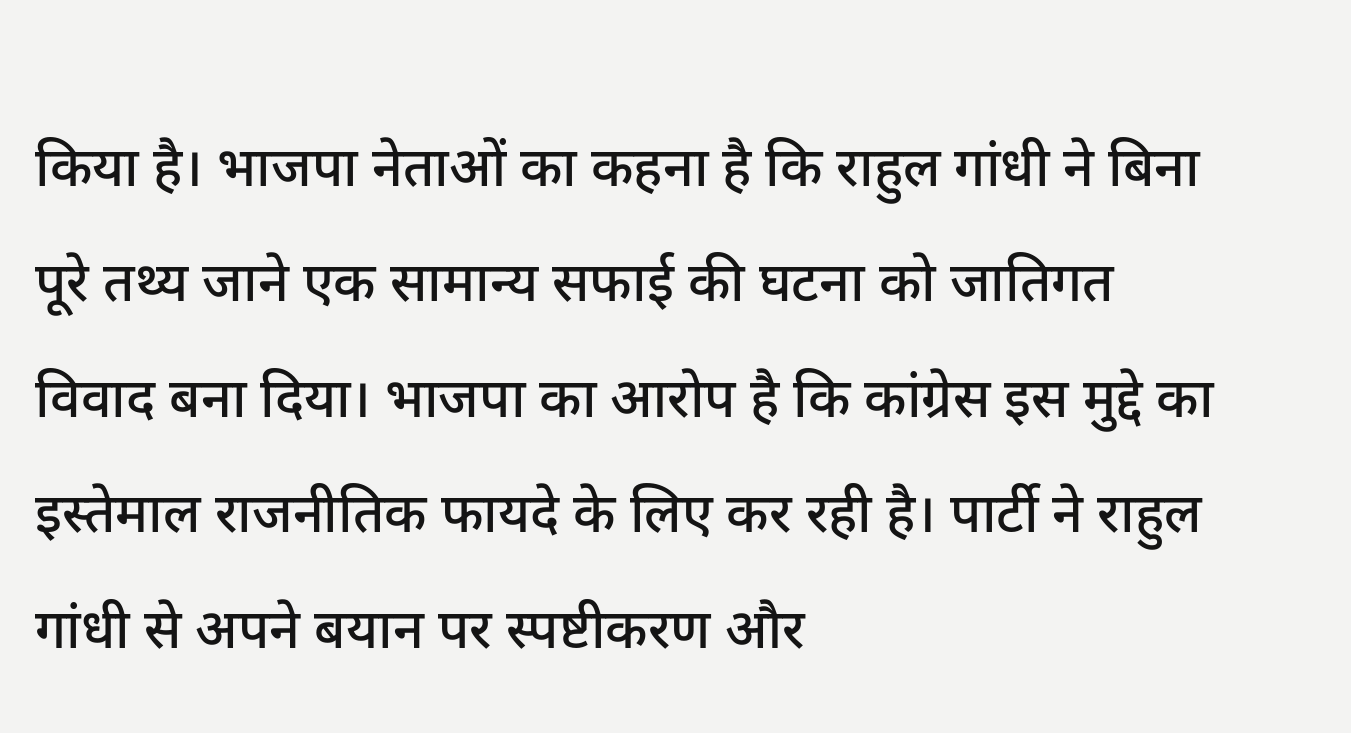किया है। भाजपा नेताओं का कहना है कि राहुल गांधी ने बिना पूरे तथ्य जाने एक सामान्य सफाई की घटना को जातिगत विवाद बना दिया। भाजपा का आरोप है कि कांग्रेस इस मुद्दे का इस्तेमाल राजनीतिक फायदे के लिए कर रही है। पार्टी ने राहुल गांधी से अपने बयान पर स्पष्टीकरण और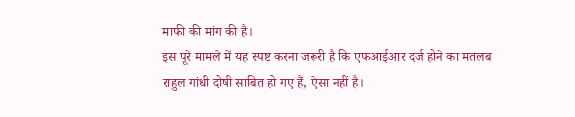माफी की मांग की है।
इस पूरे मामले में यह स्पष्ट करना जरूरी है कि एफआईआर दर्ज होने का मतलब राहुल गांधी दोषी साबित हो गए हैं, ऐसा नहीं है।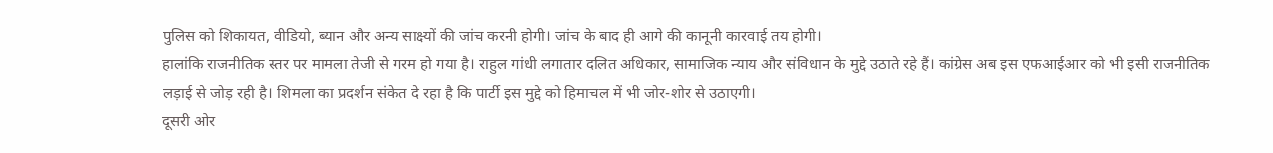पुलिस को शिकायत, वीडियो, ब्यान और अन्य साक्ष्यों की जांच करनी होगी। जांच के बाद ही आगे की कानूनी कारवाई तय होगी।
हालांकि राजनीतिक स्तर पर मामला तेजी से गरम हो गया है। राहुल गांधी लगातार दलित अधिकार, सामाजिक न्याय और संविधान के मुद्दे उठाते रहे हैं। कांग्रेस अब इस एफआईआर को भी इसी राजनीतिक लड़ाई से जोड़ रही है। शिमला का प्रदर्शन संकेत दे रहा है कि पार्टी इस मुद्दे को हिमाचल में भी जोर-शोर से उठाएगी।
दूसरी ओर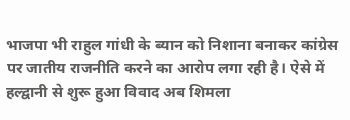भाजपा भी राहुल गांधी के ब्यान को निशाना बनाकर कांग्रेस पर जातीय राजनीति करने का आरोप लगा रही है। ऐसे में हल्द्वानी से शुरू हुआ विवाद अब शिमला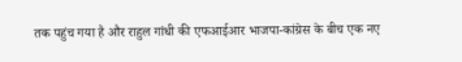तक पहुंच गया है और राहुल गांधी की एफआईआर भाजपा-कांग्रेस के बीच एक नए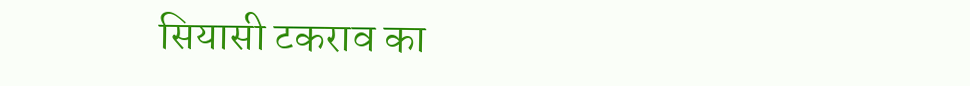सियासी टकराव का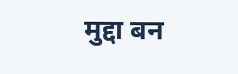मुद्दा बन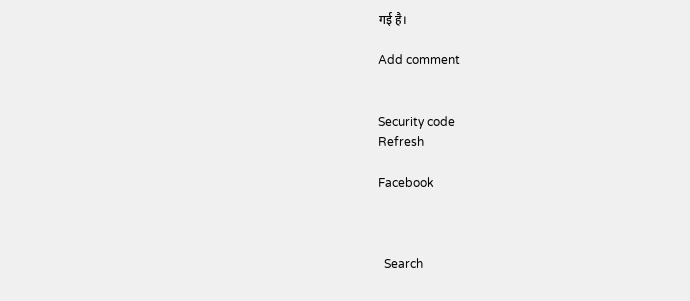गई है।

Add comment


Security code
Refresh

Facebook



  Search